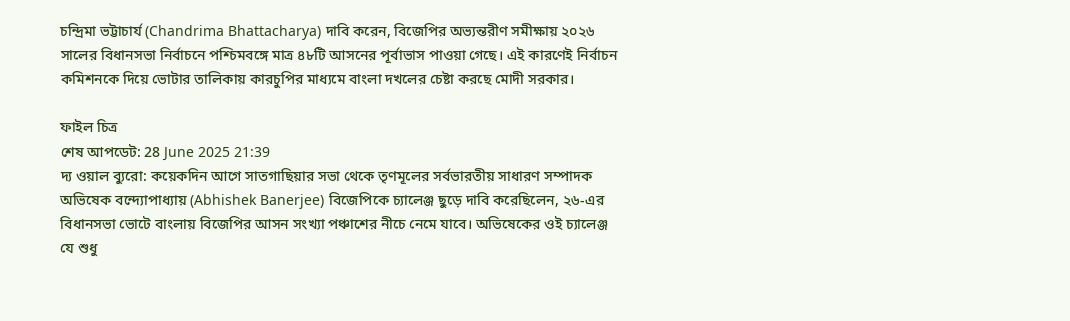চন্দ্রিমা ভট্টাচার্য (Chandrima Bhattacharya) দাবি করেন, বিজেপির অভ্যন্তরীণ সমীক্ষায় ২০২৬ সালের বিধানসভা নির্বাচনে পশ্চিমবঙ্গে মাত্র ৪৮টি আসনের পূর্বাভাস পাওয়া গেছে। এই কারণেই নির্বাচন কমিশনকে দিয়ে ভোটার তালিকায় কারচুপির মাধ্যমে বাংলা দখলের চেষ্টা করছে মোদী সরকার।

ফাইল চিত্র
শেষ আপডেট: 28 June 2025 21:39
দ্য ওয়াল ব্যুরো: কয়েকদিন আগে সাতগাছিয়ার সভা থেকে তৃণমূলের সর্বভারতীয় সাধারণ সম্পাদক অভিষেক বন্দ্যোপাধ্যায় (Abhishek Banerjee) বিজেপিকে চ্যালেঞ্জ ছুড়ে দাবি করেছিলেন, ২৬-এর বিধানসভা ভোটে বাংলায় বিজেপির আসন সংখ্যা পঞ্চাশের নীচে নেমে যাবে। অভিষেকের ওই চ্যালেঞ্জ যে শুধু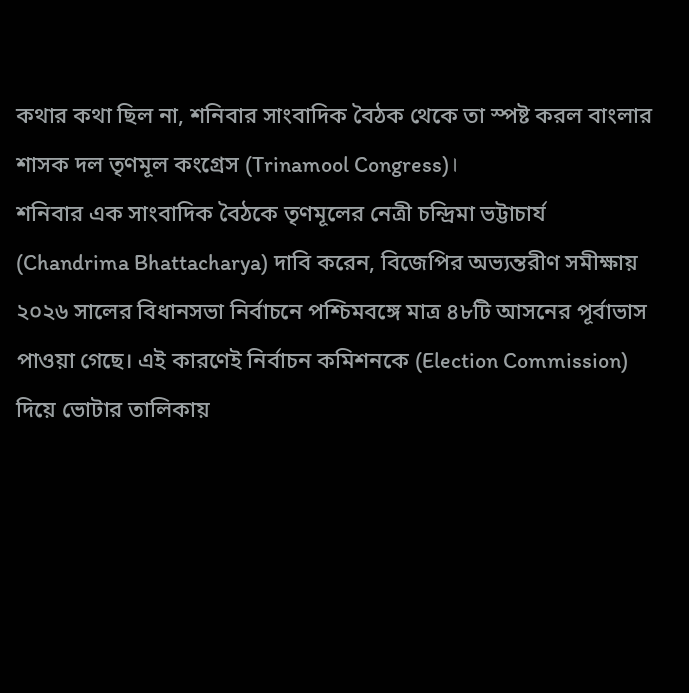কথার কথা ছিল না, শনিবার সাংবাদিক বৈঠক থেকে তা স্পষ্ট করল বাংলার শাসক দল তৃণমূল কংগ্রেস (Trinamool Congress)।
শনিবার এক সাংবাদিক বৈঠকে তৃণমূলের নেত্রী চন্দ্রিমা ভট্টাচার্য (Chandrima Bhattacharya) দাবি করেন, বিজেপির অভ্যন্তরীণ সমীক্ষায় ২০২৬ সালের বিধানসভা নির্বাচনে পশ্চিমবঙ্গে মাত্র ৪৮টি আসনের পূর্বাভাস পাওয়া গেছে। এই কারণেই নির্বাচন কমিশনকে (Election Commission) দিয়ে ভোটার তালিকায়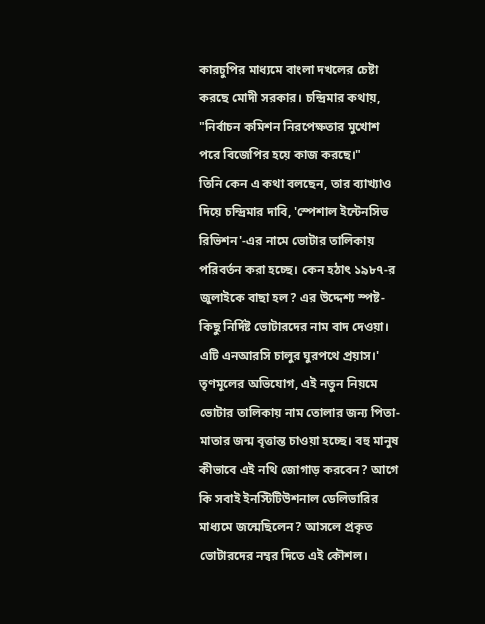কারচুপির মাধ্যমে বাংলা দখলের চেষ্টা করছে মোদী সরকার। চন্দ্রিমার কথায়, "নির্বাচন কমিশন নিরপেক্ষতার মুখোশ পরে বিজেপির হয়ে কাজ করছে।"
তিনি কেন এ কথা বলছেন, তার ব্যাখ্যাও দিয়ে চন্দ্রিমার দাবি, 'স্পেশাল ইন্টেনসিভ রিভিশন'-এর নামে ভোটার তালিকায় পরিবর্তন করা হচ্ছে। কেন হঠাৎ ১৯৮৭-র জুলাইকে বাছা হল? এর উদ্দেশ্য স্পষ্ট- কিছু নির্দিষ্ট ভোটারদের নাম বাদ দেওয়া। এটি এনআরসি চালুর ঘুরপথে প্রয়াস।'
তৃণমূলের অভিযোগ, এই নতুন নিয়মে ভোটার তালিকায় নাম তোলার জন্য পিতা-মাতার জন্ম বৃত্তান্ত চাওয়া হচ্ছে। বহু মানুষ কীভাবে এই নথি জোগাড় করবেন? আগে কি সবাই ইনস্টিটিউশনাল ডেলিভারির মাধ্যমে জন্মেছিলেন? আসলে প্রকৃত ভোটারদের নম্বর দিতে এই কৌশল।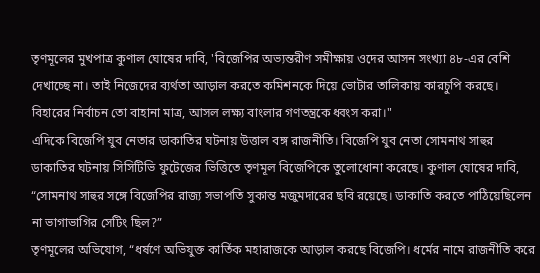তৃণমূলের মুখপাত্র কুণাল ঘোষের দাবি, 'বিজেপির অভ্যন্তরীণ সমীক্ষায় ওদের আসন সংখ্যা ৪৮-এর বেশি দেখাচ্ছে না। তাই নিজেদের ব্যর্থতা আড়াল করতে কমিশনকে দিয়ে ভোটার তালিকায় কারচুপি করছে। বিহারের নির্বাচন তো বাহানা মাত্র, আসল লক্ষ্য বাংলার গণতন্ত্রকে ধ্বংস করা।"
এদিকে বিজেপি যুব নেতার ডাকাতির ঘটনায় উত্তাল বঙ্গ রাজনীতি। বিজেপি যুব নেতা সোমনাথ সাহুর ডাকাতির ঘটনায় সিসিটিভি ফুটেজের ভিত্তিতে তৃণমূল বিজেপিকে তুলোধোনা করেছে। কুণাল ঘোষের দাবি, “সোমনাথ সাহুর সঙ্গে বিজেপির রাজ্য সভাপতি সুকান্ত মজুমদারের ছবি রয়েছে। ডাকাতি করতে পাঠিয়েছিলেন না ভাগাভাগির সেটিং ছিল?”
তৃণমূলের অভিযোগ, “ধর্ষণে অভিযুক্ত কার্তিক মহারাজকে আড়াল করছে বিজেপি। ধর্মের নামে রাজনীতি করে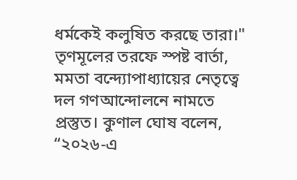ধর্মকেই কলুষিত করছে তারা।"
তৃণমূলের তরফে স্পষ্ট বার্তা, মমতা বন্দ্যোপাধ্যায়ের নেতৃত্বে দল গণআন্দোলনে নামতে প্রস্তুত। কুণাল ঘোষ বলেন, “২০২৬-এ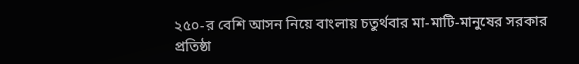২৫০-র বেশি আসন নিয়ে বাংলায় চতুর্থবার মা-মাটি-মানুষের সরকার প্রতিষ্ঠা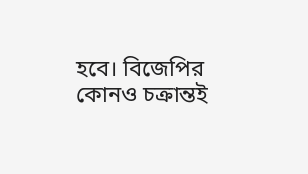হবে। বিজেপির কোনও চক্রান্তই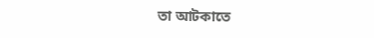তা আটকাতে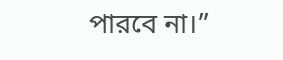পারবে না।”